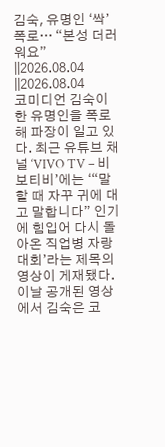김숙, 유명인 ‘싹’ 폭로… “본성 더러워요”
||2026.08.04
||2026.08.04
코미디언 김숙이 한 유명인을 폭로해 파장이 일고 있다. 최근 유튜브 채널 ‘VIVO TV – 비보티비’에는 ‘“말할 때 자꾸 귀에 대고 말합니다” 인기에 힘입어 다시 돌아온 직업병 자랑대회’라는 제목의 영상이 게재됐다.
이날 공개된 영상에서 김숙은 코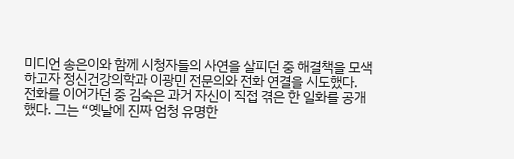미디언 송은이와 함께 시청자들의 사연을 살피던 중 해결책을 모색하고자 정신건강의학과 이광민 전문의와 전화 연결을 시도했다.
전화를 이어가던 중 김숙은 과거 자신이 직접 겪은 한 일화를 공개했다. 그는 “옛날에 진짜 엄청 유명한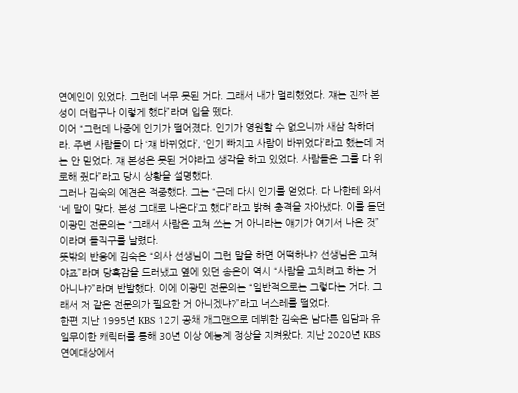연예인이 있었다. 그런데 너무 못된 거다. 그래서 내가 멀리했었다. 쟤는 진짜 본성이 더럽구나 이렇게 했다”라며 입을 뗐다.
이어 “그런데 나중에 인기가 떨어졌다. 인기가 영원할 수 없으니까 새삼 착하더라. 주변 사람들이 다 ‘쟤 바뀌었다’, ‘인기 빠지고 사람이 바뀌었다’라고 했는데 저는 안 믿었다. 쟤 본성은 못된 거야라고 생각을 하고 있었다. 사람들은 그를 다 위로해 줬다”라고 당시 상황을 설명했다.
그러나 김숙의 예견은 적중했다. 그는 “근데 다시 인기를 얻었다. 다 나한테 와서 ‘네 말이 맞다. 본성 그대로 나온다’고 했다”라고 밝혀 충격을 자아냈다. 이를 듣던 이광민 전문의는 “그래서 사람은 고쳐 쓰는 거 아니라는 얘기가 여기서 나온 것”이라며 돌직구를 날렸다.
뜻밖의 반응에 김숙은 “의사 선생님이 그런 말을 하면 어떡하냐? 선생님은 고쳐야죠”라며 당혹감을 드러냈고 옆에 있던 송은이 역시 “사람을 고치려고 하는 거 아니냐?”라며 반발했다. 이에 이광민 전문의는 “일반적으로는 그렇다는 거다. 그래서 저 같은 전문의가 필요한 거 아니겠냐?”라고 너스레를 떨었다.
한편 지난 1995년 KBS 12기 공채 개그맨으로 데뷔한 김숙은 남다른 입담과 유일무이한 캐릭터를 통해 30년 이상 예능계 정상을 지켜왔다. 지난 2020년 KBS 연예대상에서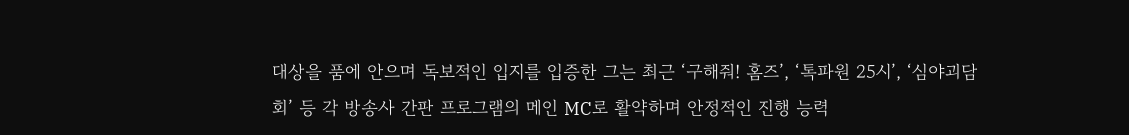대상을 품에 안으며 독보적인 입지를 입증한 그는 최근 ‘구해줘! 홈즈’, ‘톡파원 25시’, ‘심야괴담회’ 등 각 방송사 간판 프로그램의 메인 MC로 활약하며 안정적인 진행 능력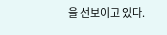을 선보이고 있다.